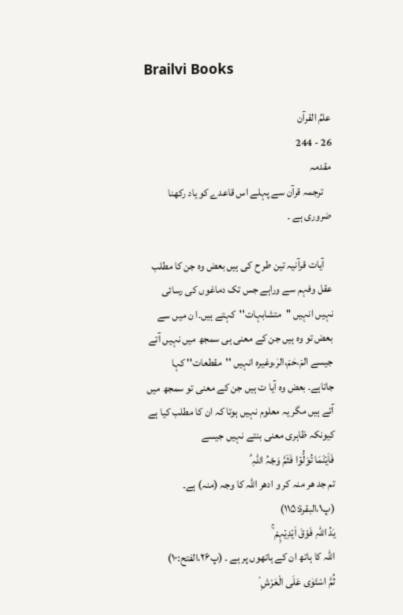Brailvi Books

علمُ القرآن
26 - 244
مقدمہ
    ترجمہ قرآن سے پہلے اس قاعدے کو یاد رکھنا ضروری ہے ۔

    آیات قرآنیہ تین طر ح کی ہیں بعض وہ جن کا مطلب عقل وفہم سے وراہے جس تک دماغوں کی رسائی نہیں انہیں ''متشابہات''کہتے ہیں۔ا ن میں سے بعض تو وہ ہیں جن کے معنی ہی سمجھ میں نہیں آتے جیسے المۤ،حٰمۤ،الرٰ،وغیرہ انہیں ''مقطعات'' کہا جاتاہے۔ بعض وہ آیا ت ہیں جن کے معنی تو سمجھ میں آتے ہیں مگر یہ معلوم نہیں ہوتا کہ ان کا مطلب کیا ہے کیونکہ ظاہری معنی بنتے نہیں جیسے
فَاَیۡنَمَا تُوَلُّوۡا فَثَمَّ وَجْہُ اللہِ ؕ
تم جد ھر منہ کر و ادھر اللہ کا وجہ (منہ) ہے۔ (پ۱،البقرۃ:۱۱۵)
یَدُ اللہِ فَوْقَ اَیۡدِیۡہِمْ ۚ
اللہ کا ہاتھ ان کے ہاتھوں پر ہے ۔ (پ۲۶،الفتح:۱۰)
ثُمَّ اسْتَوٰی عَلَی الْعَرْشِ ۟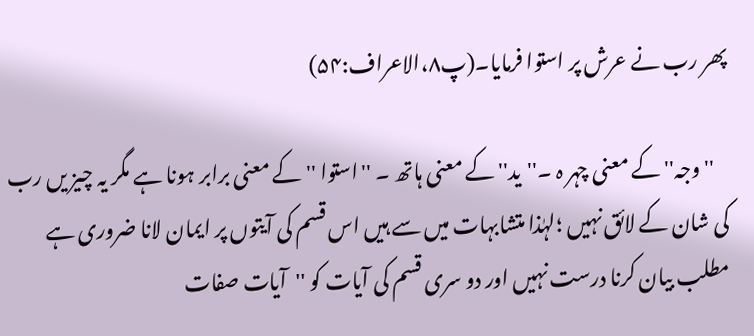پھر رب نے عرش پر استوا فرمایا۔(پ۸،الاعراف:۵۴)

    ''وجہ'' کے معنی چہر ہ ۔''ید'' کے معنی ہاتھ ۔ ''استوا ''کے معنی برابر ہونا ہے مگر یہ چیز یں رب کی شان کے لائق نہیں ؛لہٰذا متشابہات میں سے ہیں اس قسم کی آیتوں پر ایمان لانا ضروری ہے مطلب بیان کرنا درست نہیں اور دو سری قسم کی آیات کو ''آیات صفات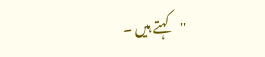''کہتے ہیں ۔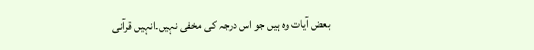بعض آیات وہ ہیں جو اس درجہ کی مخفی نہیں۔انہیں قرآنی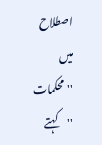اصطلاح میں ''محکمات ''کہتے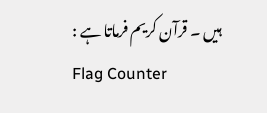ہیں ۔ قرآن کریم فرماتا ہے :
Flag Counter